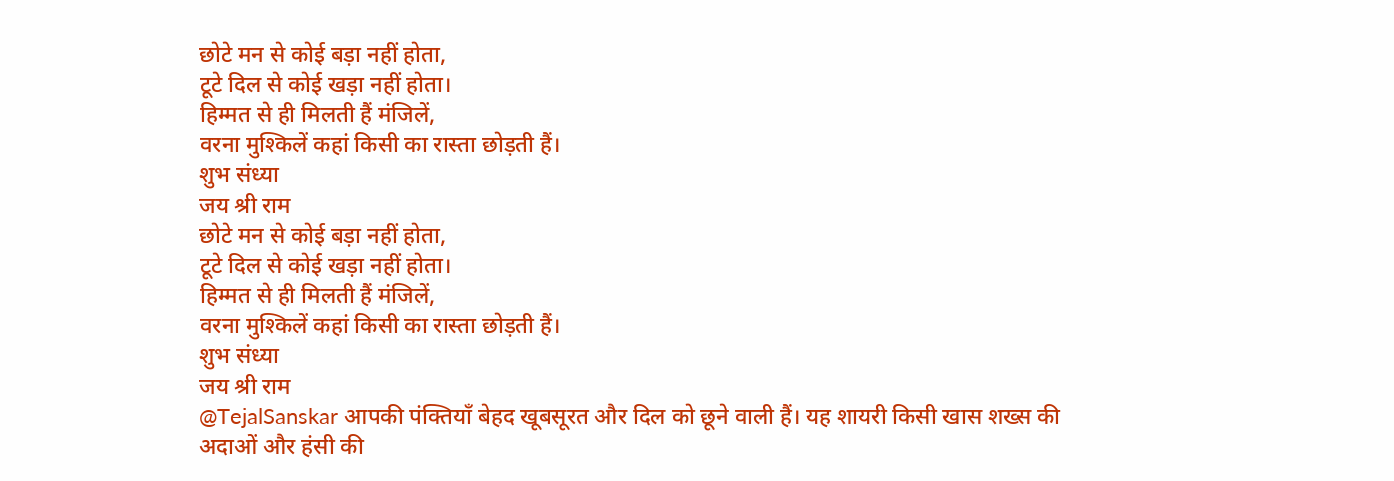छोटे मन से कोई बड़ा नहीं होता,
टूटे दिल से कोई खड़ा नहीं होता।
हिम्मत से ही मिलती हैं मंजिलें,
वरना मुश्किलें कहां किसी का रास्ता छोड़ती हैं।
शुभ संध्या
जय श्री राम
छोटे मन से कोई बड़ा नहीं होता,
टूटे दिल से कोई खड़ा नहीं होता।
हिम्मत से ही मिलती हैं मंजिलें,
वरना मुश्किलें कहां किसी का रास्ता छोड़ती हैं।
शुभ संध्या
जय श्री राम
@TejalSanskar आपकी पंक्तियाँ बेहद खूबसूरत और दिल को छूने वाली हैं। यह शायरी किसी खास शख्स की अदाओं और हंसी की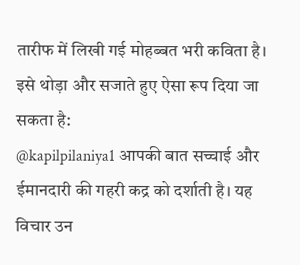तारीफ में लिखी गई मोहब्बत भरी कविता है। इसे थोड़ा और सजाते हुए ऐसा रूप दिया जा सकता है:
@kapilpilaniya1 आपकी बात सच्चाई और ईमानदारी की गहरी कद्र को दर्शाती है। यह विचार उन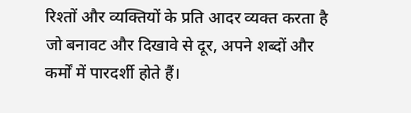रिश्तों और व्यक्तियों के प्रति आदर व्यक्त करता है जो बनावट और दिखावे से दूर, अपने शब्दों और कर्मों में पारदर्शी होते हैं।